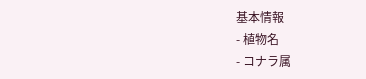基本情報
- 植物名
- コナラ属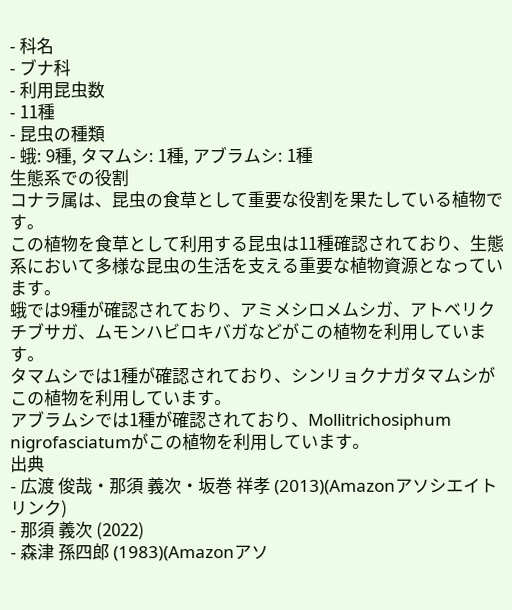- 科名
- ブナ科
- 利用昆虫数
- 11種
- 昆虫の種類
- 蛾: 9種, タマムシ: 1種, アブラムシ: 1種
生態系での役割
コナラ属は、昆虫の食草として重要な役割を果たしている植物です。
この植物を食草として利用する昆虫は11種確認されており、生態系において多様な昆虫の生活を支える重要な植物資源となっています。
蛾では9種が確認されており、アミメシロメムシガ、アトベリクチブサガ、ムモンハビロキバガなどがこの植物を利用しています。
タマムシでは1種が確認されており、シンリョクナガタマムシがこの植物を利用しています。
アブラムシでは1種が確認されており、Mollitrichosiphum nigrofasciatumがこの植物を利用しています。
出典
- 広渡 俊哉・那須 義次・坂巻 祥孝 (2013)(Amazonアソシエイトリンク)
- 那須 義次 (2022)
- 森津 孫四郎 (1983)(Amazonアソ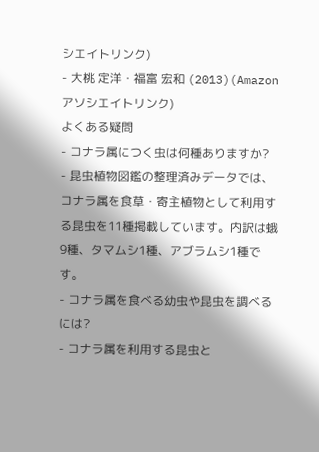シエイトリンク)
- 大桃 定洋・福富 宏和 (2013)(Amazonアソシエイトリンク)
よくある疑問
- コナラ属につく虫は何種ありますか?
- 昆虫植物図鑑の整理済みデータでは、コナラ属を食草・寄主植物として利用する昆虫を11種掲載しています。内訳は蛾9種、タマムシ1種、アブラムシ1種です。
- コナラ属を食べる幼虫や昆虫を調べるには?
- コナラ属を利用する昆虫と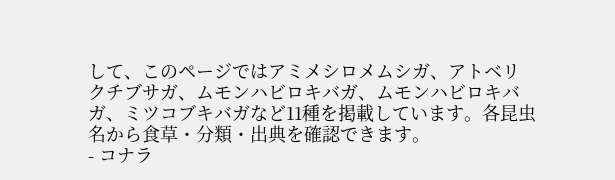して、このページではアミメシロメムシガ、アトベリクチブサガ、ムモンハビロキバガ、ムモンハビロキバガ、ミツコブキバガなど11種を掲載しています。各昆虫名から食草・分類・出典を確認できます。
- コナラ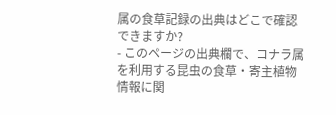属の食草記録の出典はどこで確認できますか?
- このページの出典欄で、コナラ属を利用する昆虫の食草・寄主植物情報に関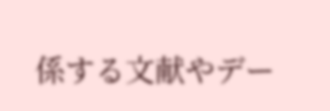係する文献やデー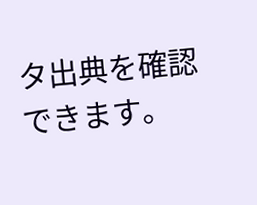タ出典を確認できます。